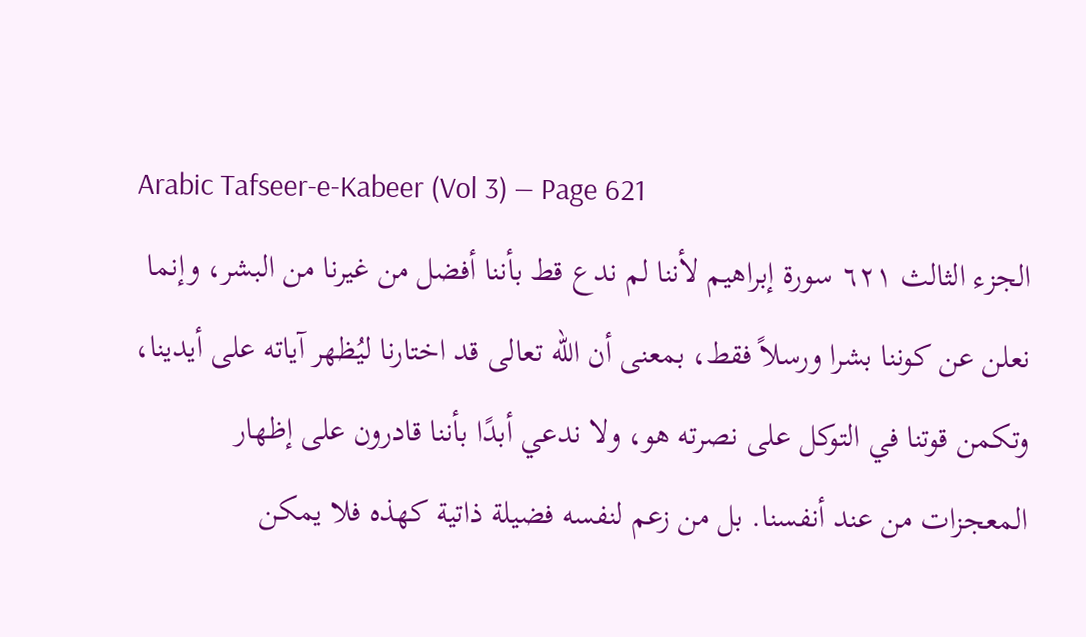Arabic Tafseer-e-Kabeer (Vol 3) — Page 621
الجزء الثالث ٦٢١ سورة إبراهيم لأننا لم ندع قط بأننا أفضل من غيرنا من البشر، وإنما نعلن عن كوننا بشرا ورسلاً فقط، بمعنى أن الله تعالى قد اختارنا ليُظهر آياته على أيدينا، وتكمن قوتنا في التوكل على نصرته هو، ولا ندعي أبدًا بأننا قادرون على إظهار المعجزات من عند أنفسنا. بل من زعم لنفسه فضيلة ذاتية كهذه فلا يمكن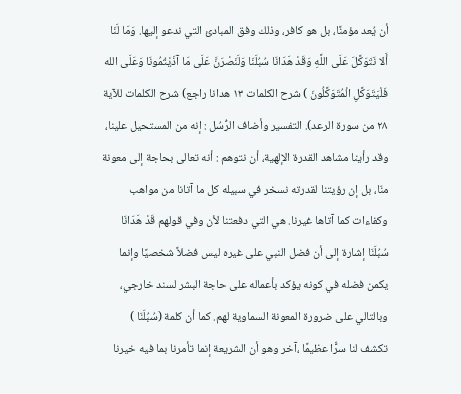أن يُعد مؤمنًا، بل هو كافر، وذلك وفق المبادئ التي ندعو إليها. وَمَا لَنَا أَلا نَتَوَكَّلَ عَلَى اللَّهِ وَقَدْ هَدَانَا سُبُلَنَا وَلَنَصْرَنَّ عَلَى مَا آذَيْتُمُونَا وَعَلَى الله فَلْيَتَوَكَّلِ الْمُتَوَكَّلُونَ ) شرح الكلمات ۱۳ هدانا راجع) شرح الكلمات للآية ٢٨ من سورة الرعد). التفسير وأضاف الرُّسُل : إنه من المستحيل علينا، وقد رأينا مشاهد القدرة الإلهية، أن نتوهم : أنه تعالى بحاجة إلى معونة منّا، بل إن رؤيتنا لقدرته نسخر في سبيله كل ما آتانا من مواهب وكفاءات كما آتاها غيرنا. هي التي دفعتنا لأن وفي قولهم قَدْ هَدَانَا سُبُلَنَا إشارة إلى أن فضل النبي على غيره ليس فضلاً شخصيًا وإنما يكمن فضله في كونه يؤكد بأعماله على حاجة البشر لسند خارجي، وبالتالي على ضرورة المعونة السماوية لهم. كما أن كلمة (سُبُلَنَا ) تكشف لنا سرًّا عظيمًا ،آخر وهو أن الشريعة إنما تأمرنا بما فيه خيرنا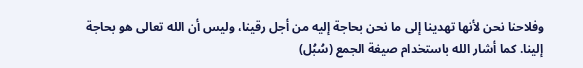وفلاحنا نحن لأنها تهدينا إلى ما نحن بحاجة إليه من أجل رقينا، وليس أن الله تعالى هو بحاجة إلينا. كما أشار الله باستخدام صيغة الجمع (سُبُل)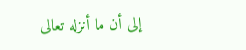إلى أن ما أنزله تعالى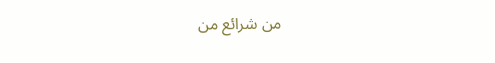من شرائع من